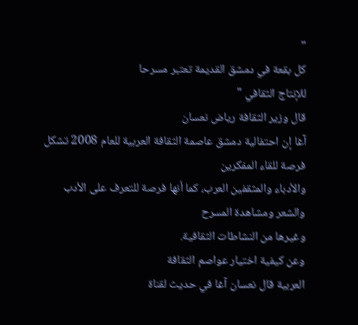"
كل بقعة في دمشق القديمة تعتبر مسرحا
للإنتاج الثقافي "
قال وزير الثقافة رياض نعسان
آغا إن احتفالية دمشق عاصمة الثقافة العربية للعام 2008 تشكل فرصة للقاء المفكرين
والأدباء والمثقفين العرب، كما أنها فرصة للتعرف على الأدب والشعر ومشاهدة المسرح
وغيرها من النشاطات الثقافية.
وعن كيفية اختيار عواصم الثقافة
العربية قال نعسان آغا في حديث لقناة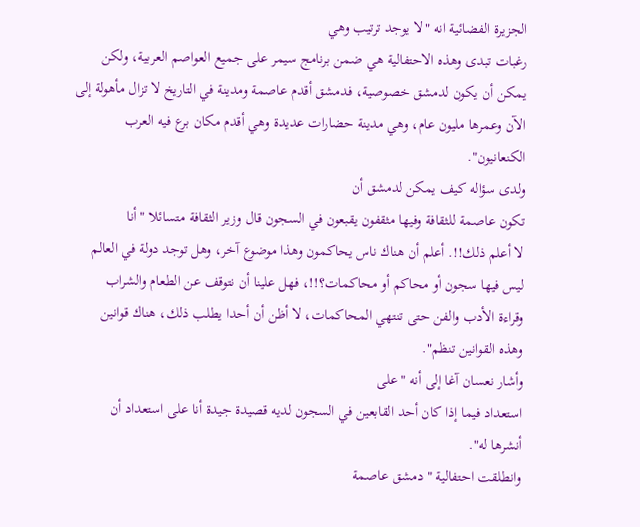الجزيرة الفضائية انه "لا يوجد ترتيب وهي
رغبات تبدى وهذه الاحتفالية هي ضمن برنامج سيمر على جميع العواصم العربية، ولكن
يمكن أن يكون لدمشق خصوصية، فدمشق أقدم عاصمة ومدينة في التاريخ لا تزال مأهولة إلى
الآن وعمرها مليون عام، وهي مدينة حضارات عديدة وهي أقدم مكان برع فيه العرب
الكنعانيون".
ولدى سؤاله كيف يمكن لدمشق أن
تكون عاصمة للثقافة وفيها مثقفون يقبعون في السجون قال وزير الثقافة متسائلا "أنا
لا أعلم ذلك!!. أعلم أن هناك ناس يحاكمون وهذا موضوع آخر، وهل توجد دولة في العالم
ليس فيها سجون أو محاكم أو محاكمات؟!!، فهل علينا أن نتوقف عن الطعام والشراب
وقراءة الأدب والفن حتى تنتهي المحاكمات، لا أظن أن أحدا يطلب ذلك، هناك قوانين
وهذه القوانين تنظم".
وأشار نعسان آغا إلى أنه "على
استعداد فيما إذا كان أحد القابعين في السجون لديه قصيدة جيدة أنا على استعداد أن
أنشرها له".
وانطلقت احتفالية " دمشق عاصمة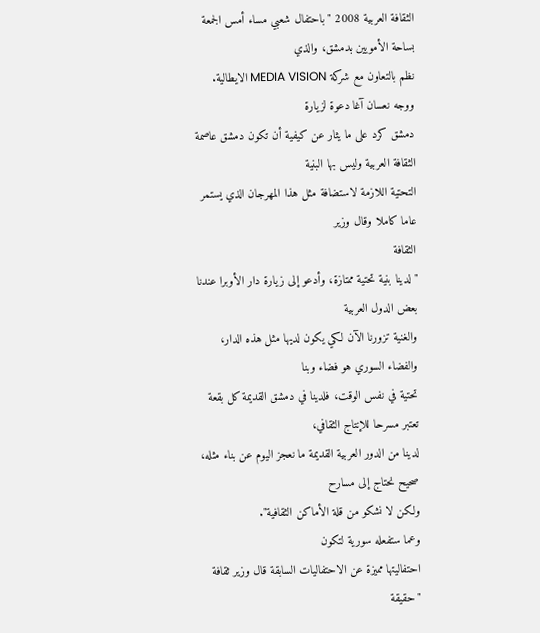الثقافة العربية 2008 " باحتفال شعبي مساء أمس الجمعة بساحة الأمويين بدمشق، والذي
نظم بالتعاون مع شركة MEDIA VISION الايطالية.
ووجه نعسان آغا دعوة لزيارة
دمشق كرد على ما يثار عن كيفية أن تكون دمشق عاصمة الثقافة العربية وليس بها البنية
التحتية اللازمة لاستضافة مثل هذا المهرجان الذي يستمر عاما كاملا وقال وزير
الثقافة
"لدينا بنية تحتية ممتازة، وأدعو إلى زيارة دار الأوبرا عندنا بعض الدول العربية
والغنية تزورنا الآن لكي يكون لديها مثل هذه الدار، والفضاء السوري هو فضاء وبنا
تحتية في نفس الوقت، فلدينا في دمشق القديمة كل بقعة تعتبر مسرحا للإنتاج الثقافي،
لدينا من الدور العربية القديمة ما نعجز اليوم عن بناء مثله، صحيح نحتاج إلى مسارح
ولكن لا نشكو من قلة الأماكن الثقافية".
وعما ستفعله سورية لتكون
احتفاليتها مميزة عن الاحتفاليات السابقة قال وزير ثقافة "حقيقة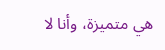هي متميزة، وأنا لا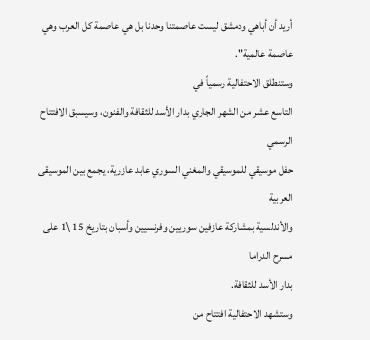أريد أن أباهي ودمشق ليست عاصمتنا وحدنا بل هي عاصمة كل العرب وهي عاصمة عالمية".
وستنطلق الاحتفالية رسمياً في
التاسع عشر من الشهر الجاري بدار الأسد للثقافة والفنون، وسيسبق الافتتاح الرسمي
حفل موسيقي للموسيقي والمغني السوري عابد عازرية، يجمع بين الموسيقى العربية
والأندلسية بمشاركة عازفين سوريين وفرنسيين وأسبان بتاريخ 15 \1 على مسرح الدراما
بدار الأسد للثقافة.
وستشهد الاحتفالية افتتاح من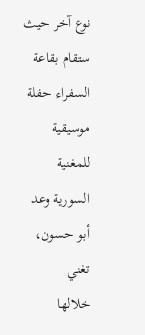نوع آخر حيث ستقام بقاعة السفراء حفلة موسيقية للمغنية السورية وعد أبو حسون، تغني
خلالها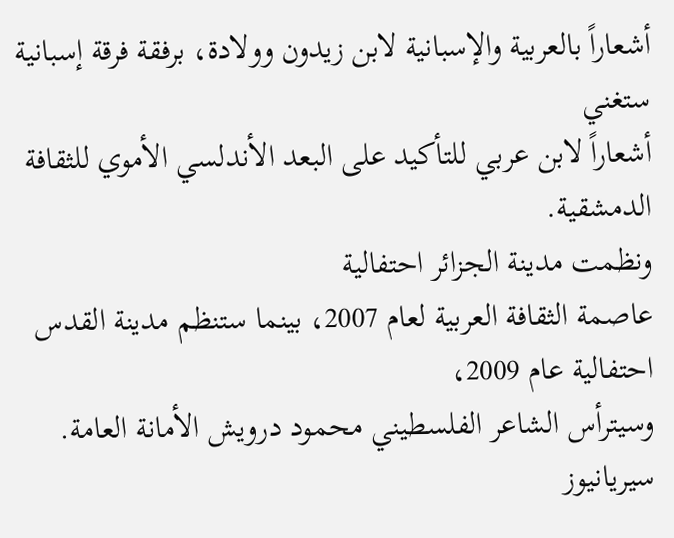أشعاراً بالعربية والإسبانية لابن زيدون وولادة، برفقة فرقة إسبانية ستغني
أشعاراً لابن عربي للتأكيد على البعد الأندلسي الأموي للثقافة الدمشقية.
ونظمت مدينة الجزائر احتفالية
عاصمة الثقافة العربية لعام 2007، بينما ستنظم مدينة القدس احتفالية عام 2009،
وسيترأس الشاعر الفلسطيني محمود درويش الأمانة العامة.
سيريانيوز